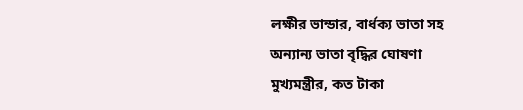লক্ষীর ভান্ডার, বার্ধক্য ভাতা সহ অন্যান্য ভাতা বৃদ্ধির ঘোষণা মুখ্যমন্ত্রীর, কত টাকা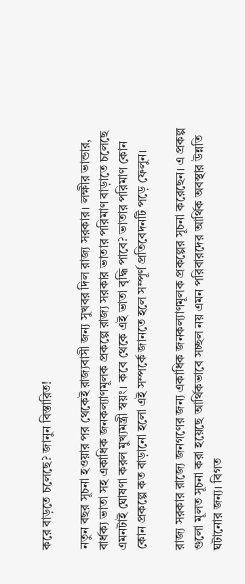করে বাড়তে চলেছে? জানুন বিস্তারিত!

নতুন বছর সূচনা হওয়ার পর থেকেই রাজ্যবাসী জন্য সুখবর দিল রাজ্য সরকার। লক্ষীর ভান্ডার, বার্ধক্য ভাতা সহ একাধিক জনকল্যাণমূলক প্রকল্পে রাজ্য সরকার ভাতার পরিমাণ বাড়াতে চলেছে এমনটাই ঘোষণা করল মুখ্যমন্ত্রী স্বয়ং। কবে থেকে এই ভাতা বৃদ্ধি পাবে? ভাতার পরিমাণ কোন কোন প্রকল্পে কত বাড়ানো হলো এই সম্পর্কে জানতে হলে সম্পূর্ণ প্রতিবেদনটি পড়ে ফেলুন।

রাজ্য সরকার রাজ্যে জনগণের জন্য একাধিক জনকল্যাণমূলক প্রকল্পের সূচনা করেছেন। এ প্রকল্প গুলো মূলত সূচনা করা হয়েছে আর্থিকভাবে সচ্ছল নয় এমন পরিবারদের আর্থিক অবস্থার উন্নতি ঘটানোর জন্য। বিগত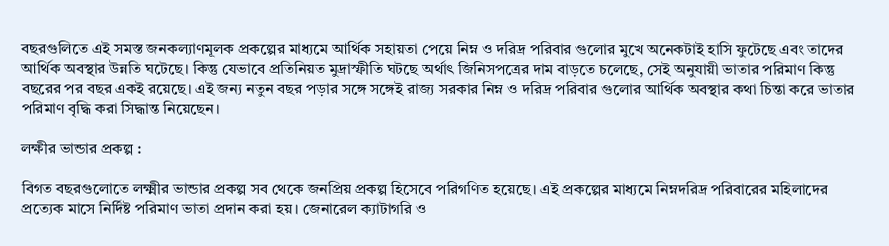বছরগুলিতে এই সমস্ত জনকল্যাণমূলক প্রকল্পের মাধ্যমে আর্থিক সহায়তা পেয়ে নিম্ন ও দরিদ্র পরিবার গুলোর মুখে অনেকটাই হাসি ফুটেছে এবং তাদের আর্থিক অবস্থার উন্নতি ঘটেছে। কিন্তু যেভাবে প্রতিনিয়ত মুদ্রাস্ফীতি ঘটছে অর্থাৎ জিনিসপত্রের দাম বাড়তে চলেছে, সেই অনুযায়ী ভাতার পরিমাণ কিন্তু বছরের পর বছর একই রয়েছে। এই জন্য নতুন বছর পড়ার সঙ্গে সঙ্গেই রাজ্য সরকার নিম্ন ও দরিদ্র পরিবার গুলোর আর্থিক অবস্থার কথা চিন্তা করে ভাতার পরিমাণ বৃদ্ধি করা সিদ্ধান্ত নিয়েছেন।

লক্ষীর ভান্ডার প্রকল্প :

বিগত বছরগুলোতে লক্ষ্মীর ভান্ডার প্রকল্প সব থেকে জনপ্রিয় প্রকল্প হিসেবে পরিগণিত হয়েছে। এই প্রকল্পের মাধ্যমে নিম্নদরিদ্র পরিবারের মহিলাদের প্রত্যেক মাসে নির্দিষ্ট পরিমাণ ভাতা প্রদান করা হয়। জেনারেল ক্যাটাগরি ও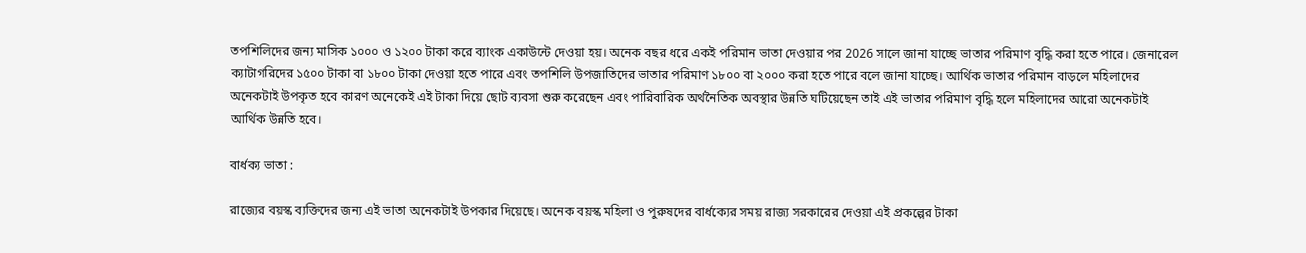তপশিলিদের জন্য মাসিক ১০০০ ও ১২০০ টাকা করে ব্যাংক একাউন্টে দেওয়া হয়। অনেক বছর ধরে একই পরিমান ভাতা দেওয়ার পর 2026 সালে জানা যাচ্ছে ভাতার পরিমাণ বৃদ্ধি করা হতে পারে। জেনারেল ক্যাটাগরিদের ১৫০০ টাকা বা ১৮০০ টাকা দেওয়া হতে পারে এবং তপশিলি উপজাতিদের ভাতার পরিমাণ ১৮০০ বা ২০০০ করা হতে পারে বলে জানা যাচ্ছে। আর্থিক ভাতার পরিমান বাড়লে মহিলাদের অনেকটাই উপকৃত হবে কারণ অনেকেই এই টাকা দিয়ে ছোট ব্যবসা শুরু করেছেন এবং পারিবারিক অর্থনৈতিক অবস্থার উন্নতি ঘটিয়েছেন তাই এই ভাতার পরিমাণ বৃদ্ধি হলে মহিলাদের আরো অনেকটাই আর্থিক উন্নতি হবে।

বার্ধক্য ভাতা :

রাজ্যের বয়স্ক ব্যক্তিদের জন্য এই ভাতা অনেকটাই উপকার দিয়েছে। অনেক বয়স্ক মহিলা ও পুরুষদের বার্ধক্যের সময় রাজ্য সরকারের দেওয়া এই প্রকল্পের টাকা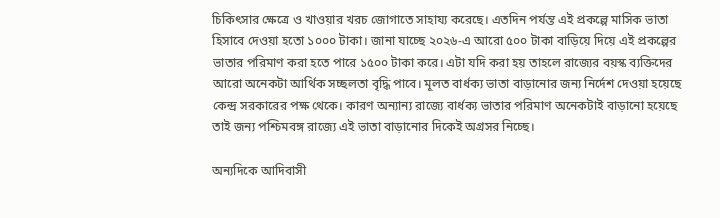চিকিৎসার ক্ষেত্রে ও খাওয়ার খরচ জোগাতে সাহায্য করেছে। এতদিন পর্যন্ত এই প্রকল্পে মাসিক ভাতা হিসাবে দেওয়া হতো ১০০০ টাকা। জানা যাচ্ছে ২০২৬-এ আরো ৫০০ টাকা বাড়িয়ে দিয়ে এই প্রকল্পের ভাতার পরিমাণ করা হতে পারে ১৫০০ টাকা করে। এটা যদি করা হয় তাহলে রাজ্যের বয়স্ক ব্যক্তিদের আরো অনেকটা আর্থিক সচ্ছলতা বৃদ্ধি পাবে। মূলত বার্ধক্য ভাতা বাড়ানোর জন্য নির্দেশ দেওয়া হয়েছে কেন্দ্র সরকারের পক্ষ থেকে। কারণ অন্যান্য রাজ্যে বার্ধক্য ভাতার পরিমাণ অনেকটাই বাড়ানো হয়েছে তাই জন্য পশ্চিমবঙ্গ রাজ্যে এই ভাতা বাড়ানোর দিকেই অগ্রসর নিচ্ছে।

অন্যদিকে আদিবাসী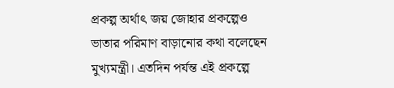প্রকল্প অর্থাৎ জয় জোহার প্রকল্পেও ভাতার পরিমাণ বাড়ানোর কথা বলেছেন মুখ্যমন্ত্রী। এতদিন পর্যন্ত এই প্রকল্পে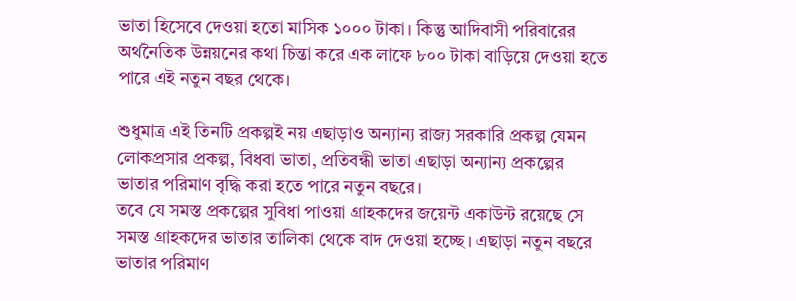ভাতা হিসেবে দেওয়া হতো মাসিক ১০০০ টাকা। কিন্তু আদিবাসী পরিবারের অর্থনৈতিক উন্নয়নের কথা চিন্তা করে এক লাফে ৮০০ টাকা বাড়িয়ে দেওয়া হতে পারে এই নতুন বছর থেকে।

শুধুমাত্র এই তিনটি প্রকল্পই নয় এছাড়াও অন্যান্য রাজ্য সরকারি প্রকল্প যেমন লোকপ্রসার প্রকল্প, বিধবা ভাতা, প্রতিবন্ধী ভাতা এছাড়া অন্যান্য প্রকল্পের ভাতার পরিমাণ বৃদ্ধি করা হতে পারে নতুন বছরে।
তবে যে সমস্ত প্রকল্পের সুবিধা পাওয়া গ্রাহকদের জয়েন্ট একাউন্ট রয়েছে সে সমস্ত গ্রাহকদের ভাতার তালিকা থেকে বাদ দেওয়া হচ্ছে। এছাড়া নতুন বছরে ভাতার পরিমাণ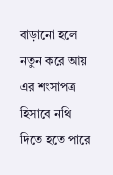বাড়ানো হলে নতুন করে আয় এর শংসাপত্র হিসাবে নথি দিতে হতে পারে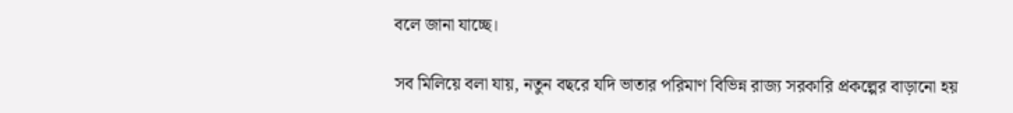বলে জানা যাচ্ছে।

সব মিলিয়ে বলা যায়, নতুন বছরে যদি ভাতার পরিমাণ বিভিন্ন রাজ্য সরকারি প্রকল্পের বাড়ানো হয়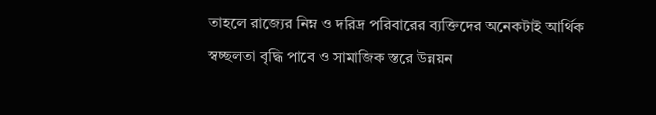তাহলে রাজ্যের নিম্ন ও দরিদ্র পরিবারের ব্যক্তিদের অনেকটাই আর্থিক স্বচ্ছলতা বৃদ্ধি পাবে ও সামাজিক স্তরে উন্নয়ন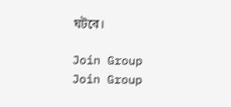ঘটবে।

Join Group Join Group